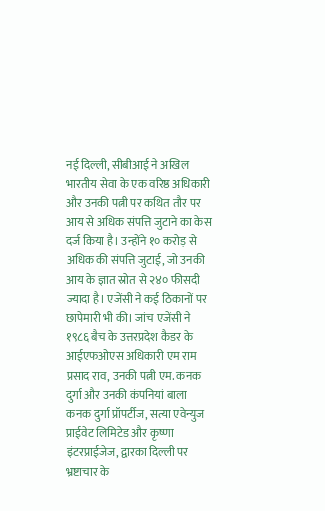नई दिल्ली, सीबीआई ने अखिल भारतीय सेवा के एक वरिष्ठ अधिकारी और उनकी पत्नी पर कथित तौर पर आय से अधिक संपत्ति जुटाने का केस दर्ज किया है। उन्होंने १० करोड़ से अधिक की संपत्ति जुटाई, जो उनकी आय के ज्ञात स्रोत से २४० फीसदी ज्यादा है। एजेंसी ने कई ठिकानों पर छापेमारी भी की। जांच एजेंसी ने १९८६ बैच के उत्तरप्रदेश कैडर के आईएफओएस अधिकारी एम राम प्रसाद राव, उनकी पत्नी एम. कनक दुर्गा और उनकी कंपनियां बाला कनक दुर्गा प्रॉपर्टीज, सत्या एवेन्युज प्राईवेट लिमिटेड और कृष्णा इंटरप्राईजेज, द्वारका दिल्ली पर भ्रष्टाचार के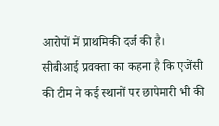आरोपों में प्राथमिकी दर्ज की है।
सीबीआई प्रवक्ता का कहना है कि एजेंसी की टीम ने कई स्थानों पर छापेमारी भी की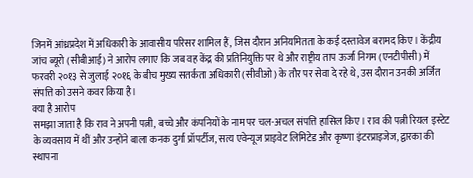जिनमें आंध्रप्रदेश में अधिकारी के आवासीय परिसर शामिल हैं, जिस दौरान अनियमितता के कई दस्तावेज बरामद किए। केंद्रीय जांच ब्यूरो (सीबीआई) ने आरोप लगाए कि जब वह केंद्र की प्रतिनियुक्ति पर थे और राष्ट्रीय ताप ऊर्जा निगम (एनटीपीसी) में फरवरी २०१३ से जुलाई २०१६ के बीच मुख्य सतर्कता अधिकारी (सीवीओ) के तौर पर सेवा दे रहे थे, उस दौरान उनकी अर्जित संपत्ति को उसने कवर किया है।
क्या है आरोप
समझा जाता है कि राव ने अपनी पत्नी, बच्चे और कंपनियों के नाम पर चल-अचल संपत्ति हासिल किए। राव की पत्नी रियल इस्टेट के व्यवसाय में थीं और उन्होंने बाला कनक दुर्गा प्रॉपर्टीज, सत्य एवेन्यूज प्राइवेट लिमिटेड और कृष्णा इंटरप्राइजेज, द्वारका की स्थापना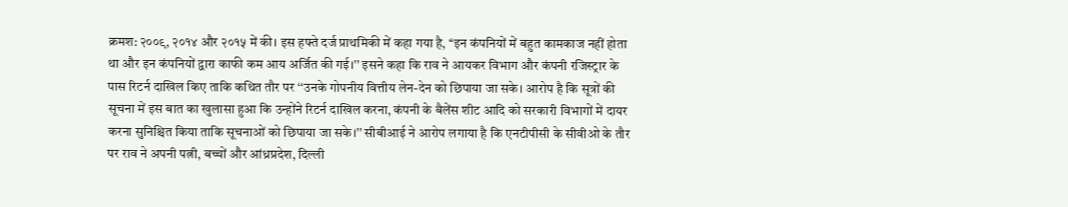क्रमश: २००९, २०१४ और २०१५ में की। इस हफ्ते दर्ज प्राथमिकी में कहा गया है, ‘‘इन कंपनियों में बहुत कामकाज नहीं होता था और इन कंपनियों द्वारा काफी कम आय अर्जित की गई।’’ इसने कहा कि राव ने आयकर विभाग और कंपनी रजिस्ट्रार के पास रिटर्न दाखिल किए ताकि कथित तौर पर ‘‘उनके गोपनीय वित्तीय लेन-देन को छिपाया जा सके। आरोप है कि सूत्रों की सूचना में इस बात का खुलासा हुआ कि उन्होंने रिटर्न दाखिल करना, कंपनी के बैलेंस शीट आदि को सरकारी विभागों में दायर करना सुनिश्चित किया ताकि सूचनाओं को छिपाया जा सके।’’ सीबीआई ने आरोप लगाया है कि एनटीपीसी के सीवीओ के तौर पर राव ने अपनी पत्नी, बच्चों और आंध्रप्रदेश, दिल्ली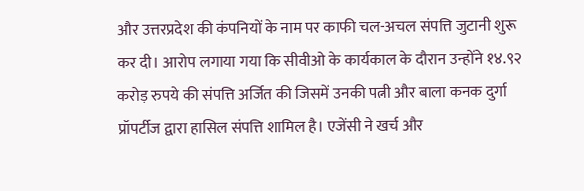और उत्तरप्रदेश की कंपनियों के नाम पर काफी चल-अचल संपत्ति जुटानी शुरू कर दी। आरोप लगाया गया कि सीवीओ के कार्यकाल के दौरान उन्होंने १४.९२ करोड़ रुपये की संपत्ति अर्जित की जिसमें उनकी पत्नी और बाला कनक दुर्गा प्रॉपर्टीज द्वारा हासिल संपत्ति शामिल है। एजेंसी ने खर्च और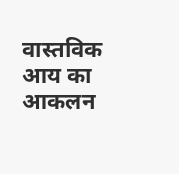वास्तविक आय का आकलन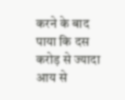करने के बाद पाया कि दस करोड़ से ज्यादा आय से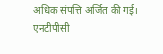अधिक संपत्ति अर्जित की गई।
एनटीपीसी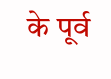के पूर्व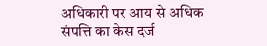अधिकारी पर आय से अधिक संपत्ति का केस दर्ज